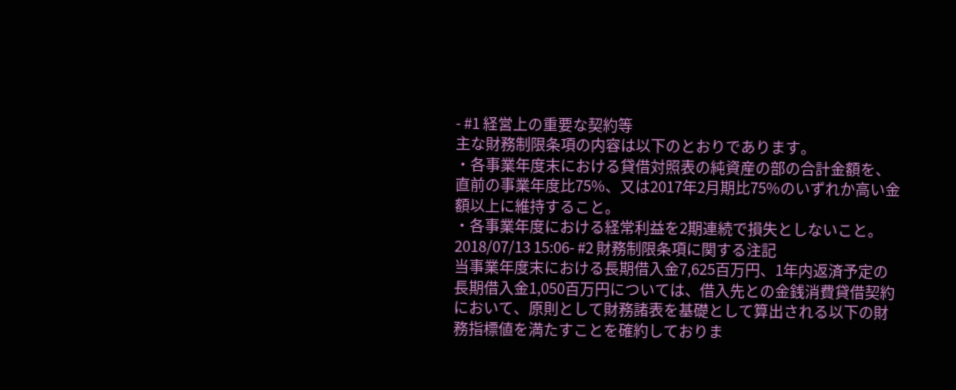- #1 経営上の重要な契約等
主な財務制限条項の内容は以下のとおりであります。
・各事業年度末における貸借対照表の純資産の部の合計金額を、直前の事業年度比75%、又は2017年2月期比75%のいずれか高い金額以上に維持すること。
・各事業年度における経常利益を2期連続で損失としないこと。
2018/07/13 15:06- #2 財務制限条項に関する注記
当事業年度末における長期借入金7,625百万円、1年内返済予定の長期借入金1,050百万円については、借入先との金銭消費貸借契約において、原則として財務諸表を基礎として算出される以下の財務指標値を満たすことを確約しておりま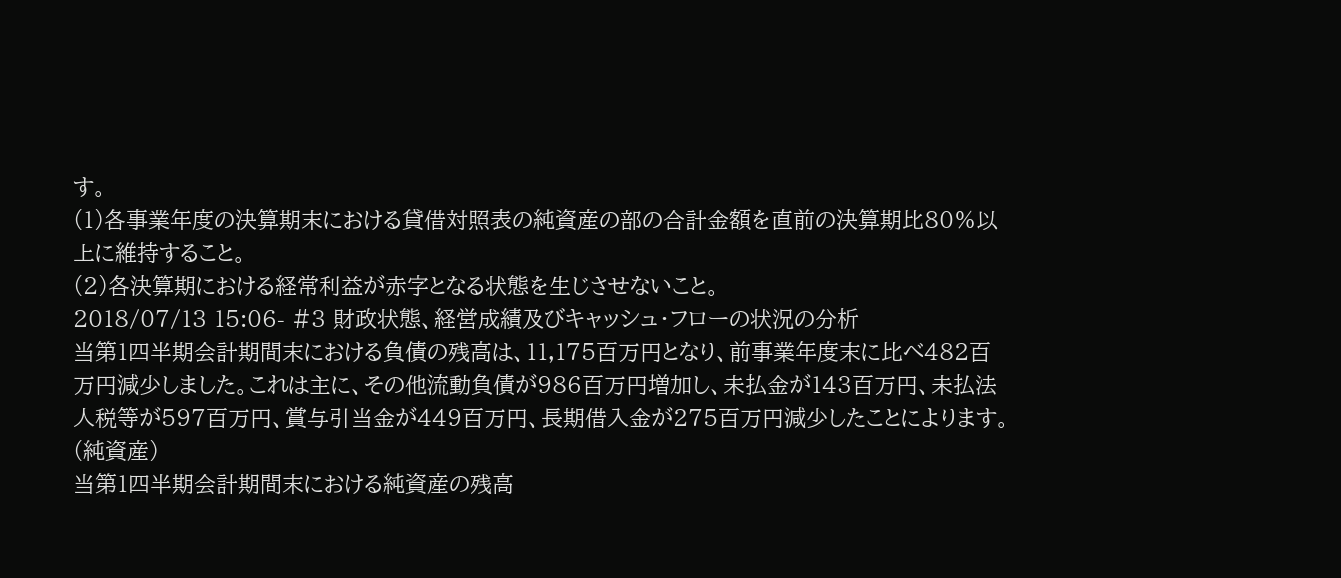す。
(1)各事業年度の決算期末における貸借対照表の純資産の部の合計金額を直前の決算期比80%以上に維持すること。
(2)各決算期における経常利益が赤字となる状態を生じさせないこと。
2018/07/13 15:06- #3 財政状態、経営成績及びキャッシュ・フローの状況の分析
当第1四半期会計期間末における負債の残高は、11,175百万円となり、前事業年度末に比べ482百万円減少しました。これは主に、その他流動負債が986百万円増加し、未払金が143百万円、未払法人税等が597百万円、賞与引当金が449百万円、長期借入金が275百万円減少したことによります。
(純資産)
当第1四半期会計期間末における純資産の残高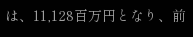は、11,128百万円となり、前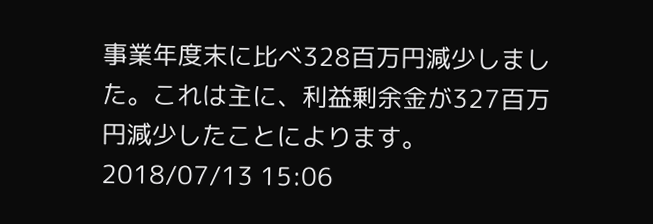事業年度末に比べ328百万円減少しました。これは主に、利益剰余金が327百万円減少したことによります。
2018/07/13 15:06